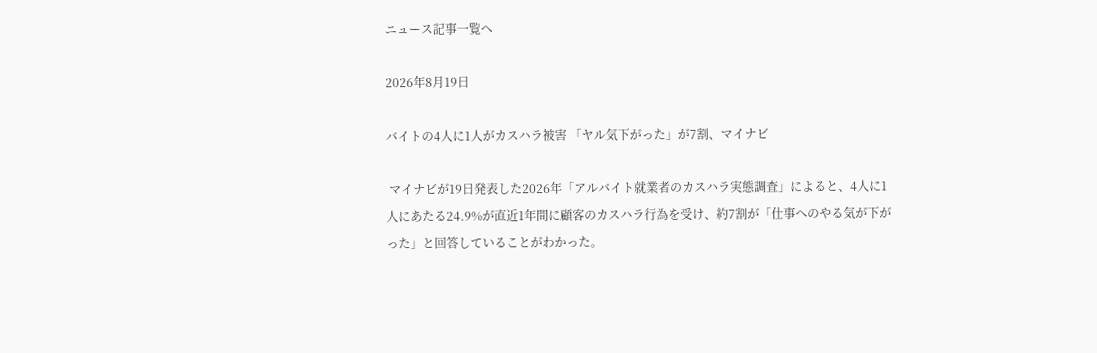ニュース記事一覧へ

2026年8月19日

バイトの4人に1人がカスハラ被害 「ヤル気下がった」が7割、マイナビ

 マイナビが19日発表した2026年「アルバイト就業者のカスハラ実態調査」によると、4人に1人にあたる24.9%が直近1年間に顧客のカスハラ行為を受け、約7割が「仕事へのやる気が下がった」と回答していることがわかった。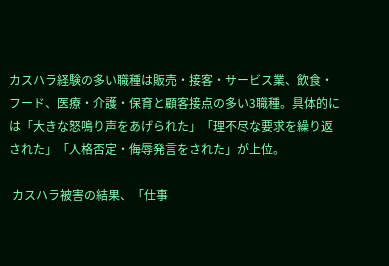カスハラ経験の多い職種は販売・接客・サービス業、飲食・フード、医療・介護・保育と顧客接点の多い3職種。具体的には「大きな怒鳴り声をあげられた」「理不尽な要求を繰り返された」「人格否定・侮辱発言をされた」が上位。

 カスハラ被害の結果、「仕事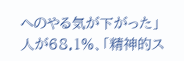へのやる気が下がった」人が68.1%、「精神的ス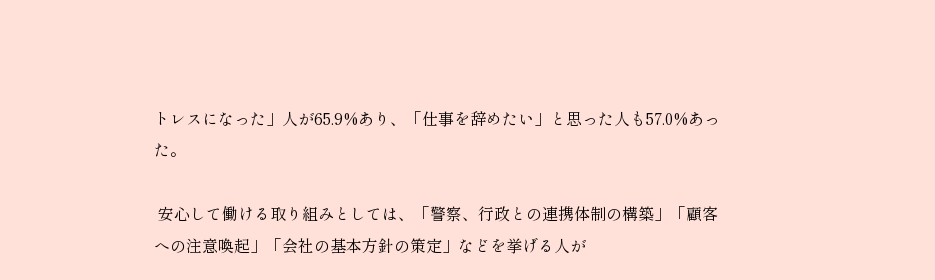トレスになった」人が65.9%あり、「仕事を辞めたい」と思った人も57.0%あった。

 安心して働ける取り組みとしては、「警察、行政との連携体制の構築」「顧客への注意喚起」「会社の基本方針の策定」などを挙げる人が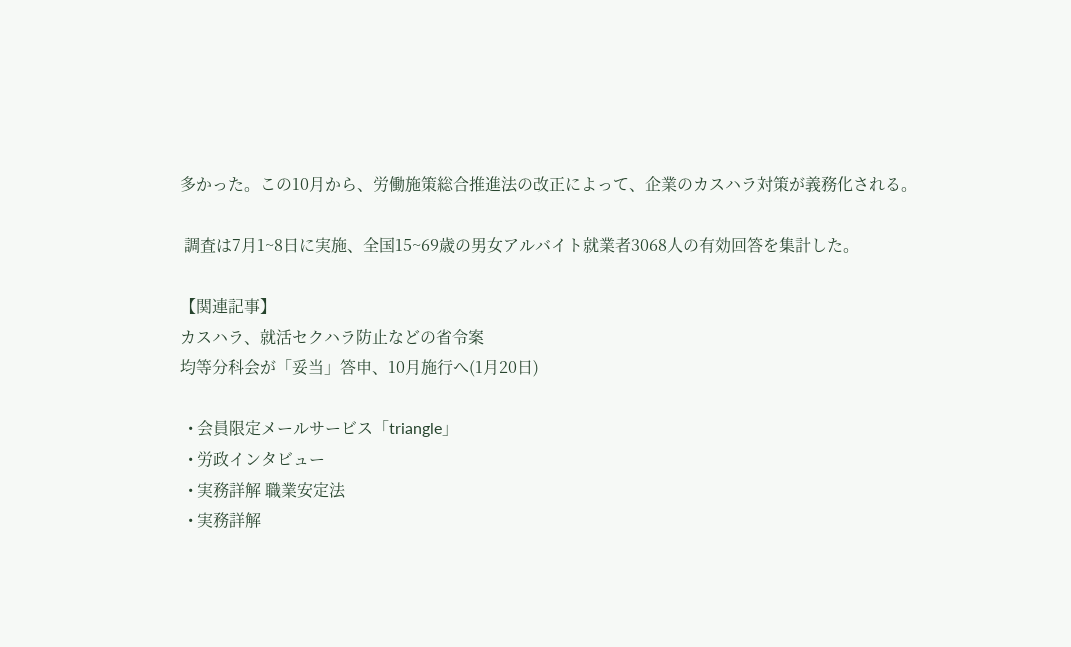多かった。この10月から、労働施策総合推進法の改正によって、企業のカスハラ対策が義務化される。

 調査は7月1~8日に実施、全国15~69歳の男女アルバイト就業者3068人の有効回答を集計した。

【関連記事】
カスハラ、就活セクハラ防止などの省令案
均等分科会が「妥当」答申、10月施行へ(1月20日)

  • 会員限定メールサービス「triangle」
  • 労政インタビュー
  • 実務詳解 職業安定法
  • 実務詳解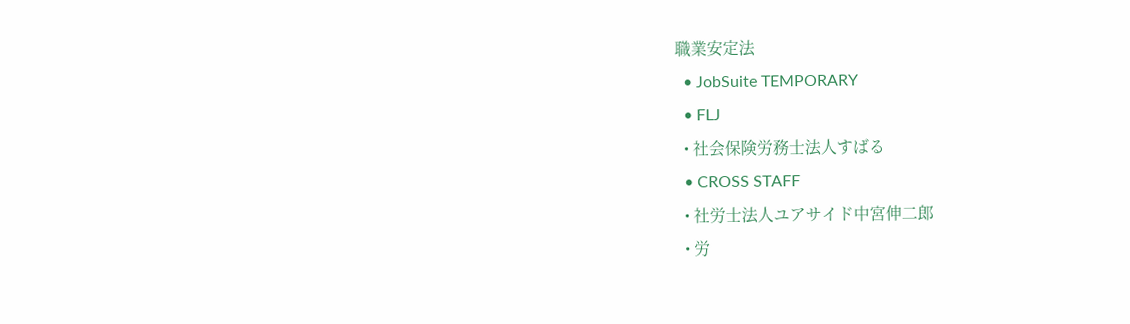職業安定法
  • JobSuite TEMPORARY
  • FLJ
  • 社会保険労務士法人すばる
  • CROSS STAFF
  • 社労士法人ユアサイド中宮伸二郎
  • 労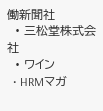働新聞社
  • 三松堂株式会社
  • ワイン
  • HRMマガ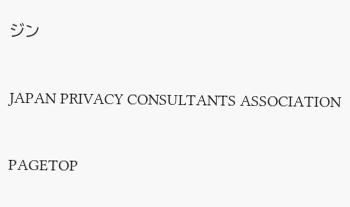ジン

JAPAN PRIVACY CONSULTANTS ASSOCIATION

PAGETOP